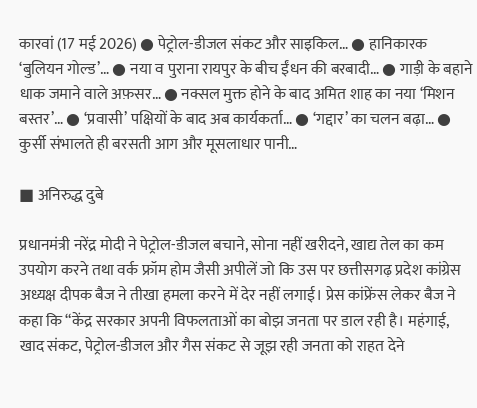कारवां (17 मई 2026) ● पेट्रोल-डीजल संकट और साइकिल… ● हानिकारक ‘बुलियन गोल्ड’… ● नया व पुराना रायपुर के बीच ईंधन की बरबादी… ● गाड़ी के बहाने धाक जमाने वाले अफ़सर… ● नक्सल मुक्त होने के बाद अमित शाह का नया ‘मिशन बस्तर’… ● ‘प्रवासी’ पक्षियों के बाद अब कार्यकर्ता… ● ‘गद्दार’ का चलन बढ़ा… ● कुर्सी संभालते ही बरसती आग और मूसलाधार पानी…

■ अनिरुद्ध दुबे

प्रधानमंत्री नरेंद्र मोदी ने पेट्रोल-डीजल बचाने, सोना नहीं खरीदने, खाद्य तेल का कम उपयोग करने तथा वर्क फ्रॉम होम जैसी अपीलें जो कि उस पर छत्तीसगढ़ प्रदेश कांग्रेस अध्यक्ष दीपक बैज ने तीखा हमला करने में देर नहीं लगाई। प्रेस कांफ्रेंस लेकर बैज ने कहा कि “केंद्र सरकार अपनी विफलताओं का बोझ जनता पर डाल रही है। महंगाई, खाद संकट, पेट्रोल-डीजल और गैस संकट से जूझ रही जनता को राहत देने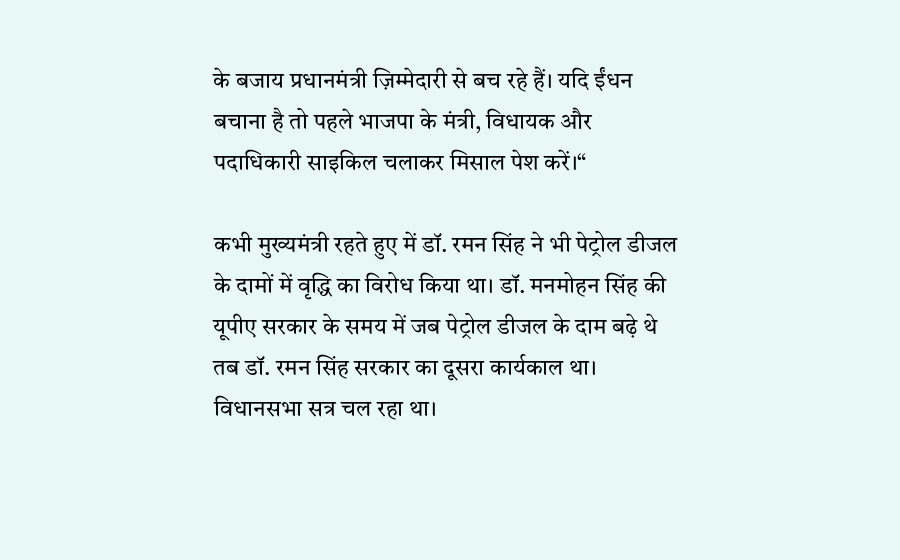के बजाय प्रधानमंत्री ज़िम्मेदारी से बच रहे हैं। यदि ईंधन बचाना है तो पहले भाजपा के मंत्री, विधायक और पदाधिकारी साइकिल चलाकर मिसाल पेश करें।“

कभी मुख्यमंत्री रहते हुए में डॉ. रमन सिंह ने भी पेट्रोल डीजल के दामों में वृद्धि का विरोध किया था। डॉ. मनमोहन सिंह की यूपीए सरकार के समय में जब पेट्रोल डीजल के दाम बढ़े थे तब डॉ. रमन सिंह सरकार का दूसरा कार्यकाल था। विधानसभा सत्र चल रहा था।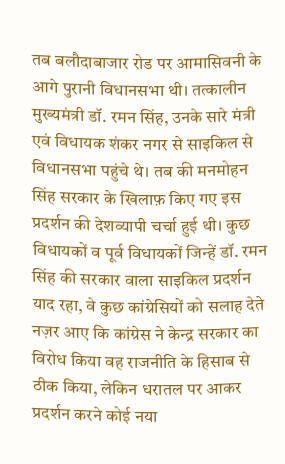तब बलौदाबाजार रोड पर आमासिवनी के आगे पुरानी विधानसभा थी। तत्कालीन मुख्यमंत्री डॉ. रमन सिंह, उनके सारे मंत्री एवं विधायक शंकर नगर से साइकिल से विधानसभा पहुंचे थे। तब की मनमोहन सिंह सरकार के खिलाफ़ किए गए इस प्रदर्शन की देशव्यापी चर्चा हुई थी। कुछ विधायकों व पूर्व विधायकों जिन्हें डॉ. रमन सिंह की सरकार वाला साइकिल प्रदर्शन याद रहा, वे कुछ कांग्रेसियों को सलाह देते नज़र आए कि कांग्रेस ने केन्द्र सरकार का विरोध किया वह राजनीति के हिसाब से ठीक किया, लेकिन धरातल पर आकर प्रदर्शन करने कोई नया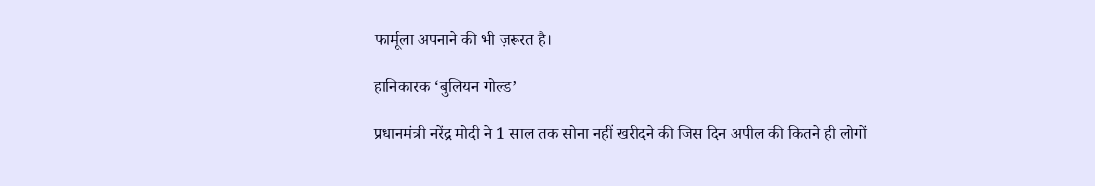फार्मूला अपनाने की भी ज़रूरत है।

हानिकारक ‘बुलियन गोल्ड’

प्रधानमंत्री नरेंद्र मोदी ने 1 साल तक सोना नहीं खरीदने की जिस दिन अपील की कितने ही लोगों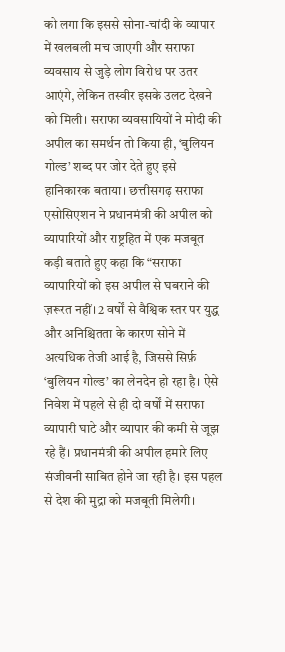को लगा कि इससे सोना-चांदी के व्यापार में खलबली मच जाएगी और सराफा व्यवसाय से जुड़े लोग विरोध पर उतर आएंगे, लेकिन तस्वीर इसके उलट देखने को मिली। सराफा व्यवसायियों ने मोदी की अपील का समर्थन तो किया ही, ‘बुलियन गोल्ड’ शब्द पर जोर देते हुए इसे हानिकारक बताया। छत्तीसगढ़ सराफा एसोसिएशन ने प्रधानमंत्री की अपील को व्यापारियों और राष्ट्रहित में एक मजबूत कड़ी बताते हुए कहा कि “सराफा व्यापारियों को इस अपील से घबराने की ज़रूरत नहीं। 2 वर्षों से वैश्विक स्तर पर युद्ध और अनिश्चितता के कारण सोने में अत्यधिक तेजी आई है, जिससे सिर्फ़ ‘बुलियन गोल्ड’ का लेनदेन हो रहा है। ऐसे निवेश में पहले से ही दो वर्षों में सराफा व्यापारी घाटे और व्यापार की कमी से जूझ रहे हैं। प्रधानमंत्री की अपील हमारे लिए संजीवनी साबित होने जा रही है। इस पहल से देश की मुद्रा को मजबूती मिलेगी।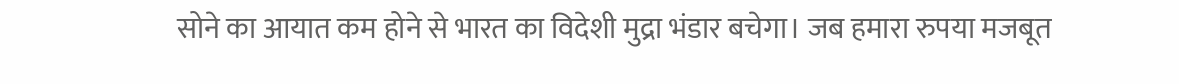सोने का आयात कम होने से भारत का विदेशी मुद्रा भंडार बचेगा। जब हमारा रुपया मजबूत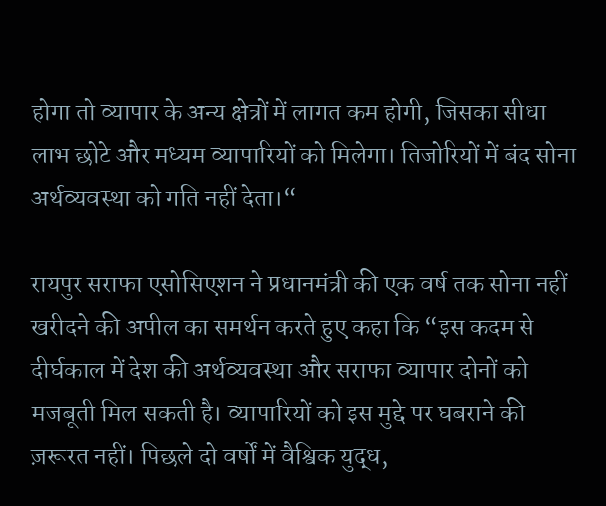होगा तो व्यापार के अन्य क्षेत्रों में लागत कम होगी, जिसका सीधा लाभ छोटे और मध्यम व्यापारियों को मिलेगा। तिजोरियों में बंद सोना अर्थव्यवस्था को गति नहीं देता।“

रायपुर सराफा एसोसिएशन ने प्रधानमंत्री की एक वर्ष तक सोना नहीं खरीदने की अपील का समर्थन करते हुए कहा कि “इस कदम से दीर्घकाल में देश की अर्थव्यवस्था और सराफा व्यापार दोनों को मजबूती मिल सकती है। व्यापारियों को इस मुद्दे पर घबराने की ज़रूरत नहीं। पिछले दो वर्षों में वैश्विक युद्ध,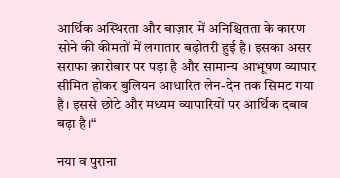आर्थिक अस्थिरता और बाज़ार में अनिश्चितता के कारण सोने की कीमतों में लगातार बढ़ोतरी हुई है। इसका असर सराफा क़ारोबार पर पड़ा है और सामान्य आभूषण व्यापार सीमित होकर बुलियन आधारित लेन-देन तक सिमट गया है। इससे छोटे और मध्यम व्यापारियों पर आर्थिक दबाव बढ़ा है।“

नया व पुराना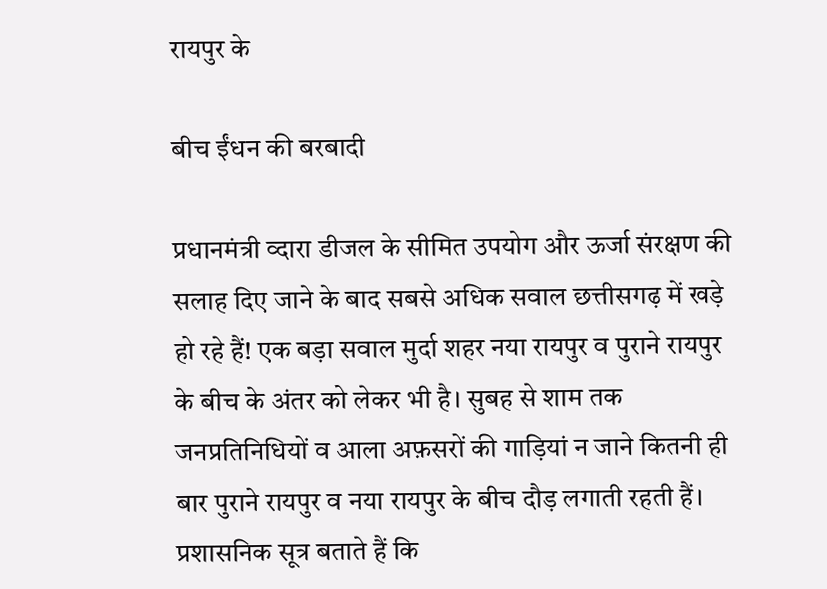रायपुर के

बीच ईंधन की बरबादी

प्रधानमंत्री व्दारा डीजल के सीमित उपयोग और ऊर्जा संरक्षण की सलाह दिए जाने के बाद सबसे अधिक सवाल छत्तीसगढ़ में खड़े हो रहे हैं! एक बड़ा सवाल मुर्दा शहर नया रायपुर व पुराने रायपुर के बीच के अंतर को लेकर भी है। सुबह से शाम तक जनप्रतिनिधियों व आला अफ़सरों की गाड़ियां न जाने कितनी ही बार पुराने रायपुर व नया रायपुर के बीच दौड़ लगाती रहती हैं। प्रशासनिक सूत्र बताते हैं कि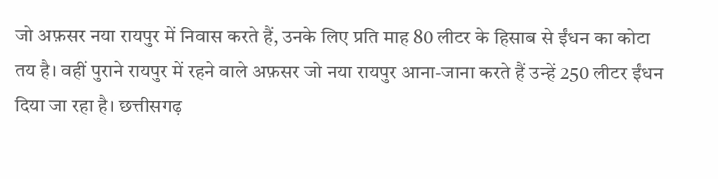जो अफ़सर नया रायपुर में निवास करते हैं, उनके लिए प्रति माह 80 लीटर के हिसाब से ईंधन का कोटा तय है। वहीं पुराने रायपुर में रहने वाले अफ़सर जो नया रायपुर आना-जाना करते हैं उन्हें 250 लीटर ईंधन दिया जा रहा है। छत्तीसगढ़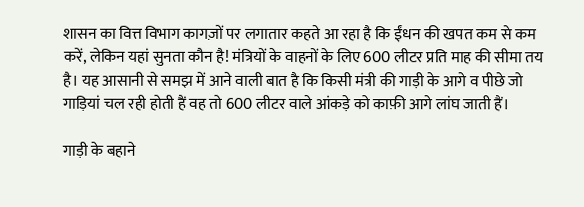शासन का वित्त विभाग कागज़ों पर लगातार कहते आ रहा है कि ईंधन की खपत कम से कम करें, लेकिन यहां सुनता कौन है! मंत्रियों के वाहनों के लिए 600 लीटर प्रति माह की सीमा तय है। यह आसानी से समझ में आने वाली बात है कि किसी मंत्री की गाड़ी के आगे व पीछे जो गाड़ियां चल रही होती हैं वह तो 600 लीटर वाले आंकड़े को काफ़ी आगे लांघ जाती हैं।

गाड़ी के बहाने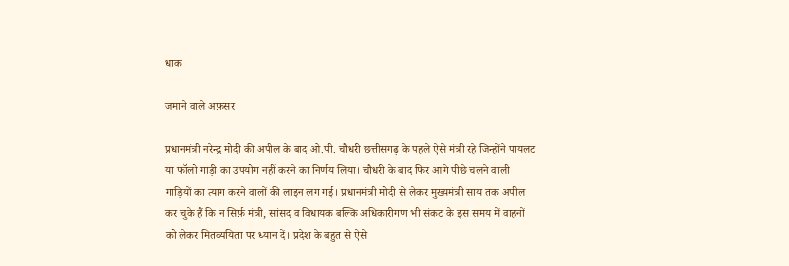धाक

जमाने वाले अफ़सर

प्रधानमंत्री नरेन्द्र मोदी की अपील के बाद ओ.पी. चौधरी छत्तीसगढ़ के पहले ऐसे मंत्री रहे जिन्होंने पायलट या फॉलो गाड़ी का उपयोग नहीं करने का निर्णय लिया। चौधरी के बाद फिर आगे पीछे चलने वाली गाड़ियों का त्याग करने वालों की लाइन लग गई। प्रधानमंत्री मोदी से लेकर मुख्यमंत्री साय तक अपील कर चुके हैं कि न सिर्फ़ मंत्री, सांसद व विधायक बल्कि अधिकारीगण भी संकट के इस समय में वाहनों को लेकर मितव्ययिता पर ध्यान दें। प्रदेश के बहुत से ऐसे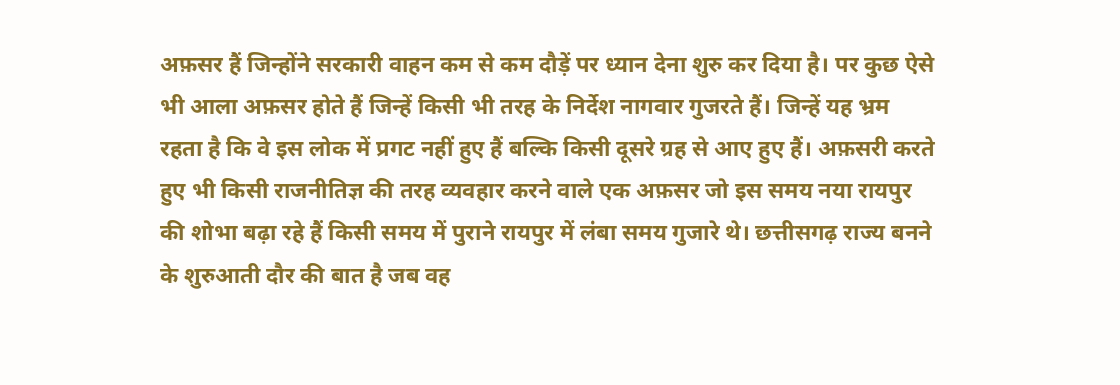अफ़सर हैं जिन्होंने सरकारी वाहन कम से कम दौड़ें पर ध्यान देना शुरु कर दिया है। पर कुछ ऐसे भी आला अफ़सर होते हैं जिन्हें किसी भी तरह के निर्देश नागवार गुजरते हैं। जिन्हें यह भ्रम रहता है कि वे इस लोक में प्रगट नहीं हुए हैं बल्कि किसी दूसरे ग्रह से आए हुए हैं। अफ़सरी करते हुए भी किसी राजनीतिज्ञ की तरह व्यवहार करने वाले एक अफ़सर जो इस समय नया रायपुर की शोभा बढ़ा रहे हैं किसी समय में पुराने रायपुर में लंबा समय गुजारे थे। छत्तीसगढ़ राज्य बनने के शुरुआती दौर की बात है जब वह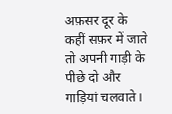अफ़सर दूर के कहीं सफ़र में जाते तो अपनी गाड़ी के पीछे दो और गाड़ियां चलवाते।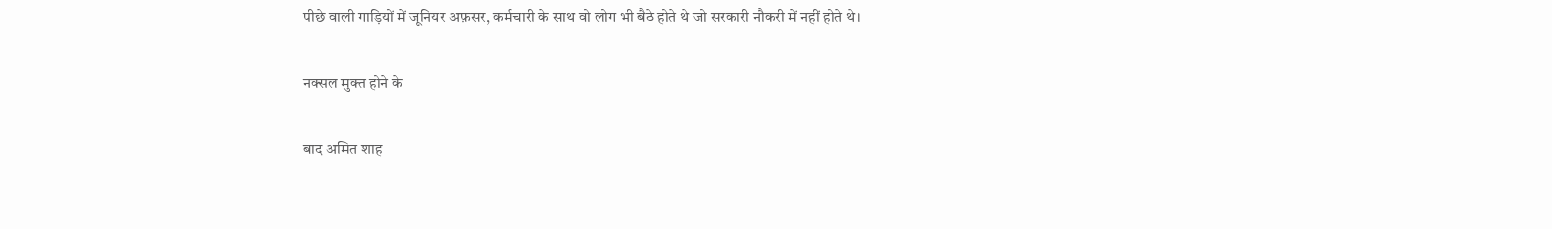पीछे वाली गाड़ियों में जूनियर अफ़सर, कर्मचारी के साथ वो लोग भी बैठे होते थे जो सरकारी नौकरी में नहीं होते थे।

नक्सल मुक्त होने के

बाद अमित शाह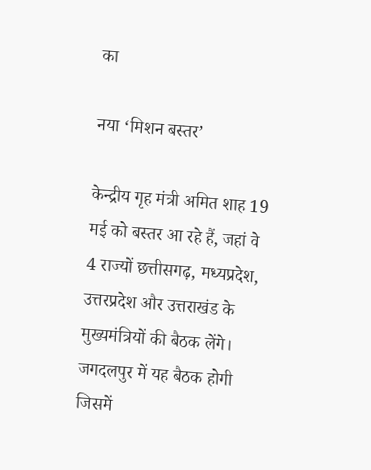का

नया ‘मिशन बस्तर’

केन्द्रीय गृह मंत्री अमित शाह 19 मई को बस्तर आ रहे हैं, जहां वे 4 राज्यों छत्तीसगढ़, मध्यप्रदेश, उत्तरप्रदेश और उत्तराखंड के मुख्यमंत्रियों की बैठक लेंगे। जगदलपुर में यह बैठक होगी जिसमें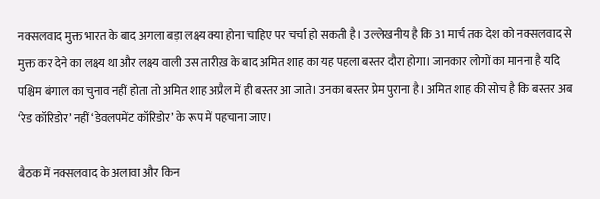नक्सलवाद मुक्त भारत के बाद अगला बड़ा लक्ष्य क्या होना चाहिए पर चर्चा हो सकती है। उल्लेखनीय है कि 31 मार्च तक देश को नक्सलवाद से मुक्त कर देने का लक्ष्य था और लक्ष्य वाली उस तारीख़ के बाद अमित शाह का यह पहला बस्तर दौरा होगा। जानकार लोगों का मानना है यदि पश्चिम बंगाल का चुनाव नहीं होता तो अमित शाह अप्रैल में ही बस्तर आ जाते। उनका बस्तर प्रेम पुराना है। अमित शाह की सोच है कि बस्तर अब ‘रेड कॉरिडोर’ नहीं ‘डेवलपमेंट कॉरिडोर’ के रूप में पहचाना जाए।

बैठक में नक्सलवाद के अलावा और किन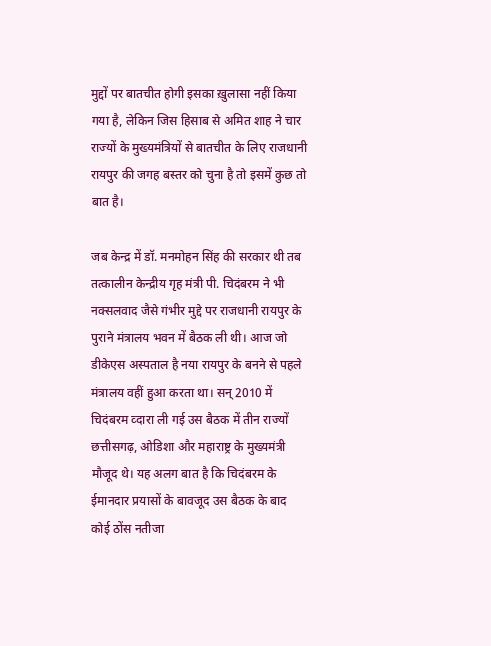मुद्दों पर बातचीत होगी इसका ख़ुलासा नहीं किया गया है, लेकिन जिस हिसाब से अमित शाह ने चार राज्यों के मुख्यमंत्रियों से बातचीत के लिए राजधानी रायपुर की जगह बस्तर को चुना है तो इसमें कुछ तो बात है।

जब केन्द्र में डॉ. मनमोहन सिंह की सरकार थी तब तत्कालीन केन्द्रीय गृह मंत्री पी. चिदंबरम ने भी नक्सलवाद जैसे गंभीर मुद्दे पर राजधानी रायपुर के पुराने मंत्रालय भवन में बैठक ली थी। आज जो डीकेएस अस्पताल है नया रायपुर के बनने से पहले मंत्रालय वहीं हुआ करता था। सन् 2010 में चिदंबरम व्दारा ली गई उस बैठक में तीन राज्यों छत्तीसगढ़, ओडिशा और महाराष्ट्र के मुख्यमंत्री मौजूद थे। यह अलग बात है कि चिदंबरम के ईमानदार प्रयासों के बावजूद उस बैठक के बाद कोई ठोंस नतीजा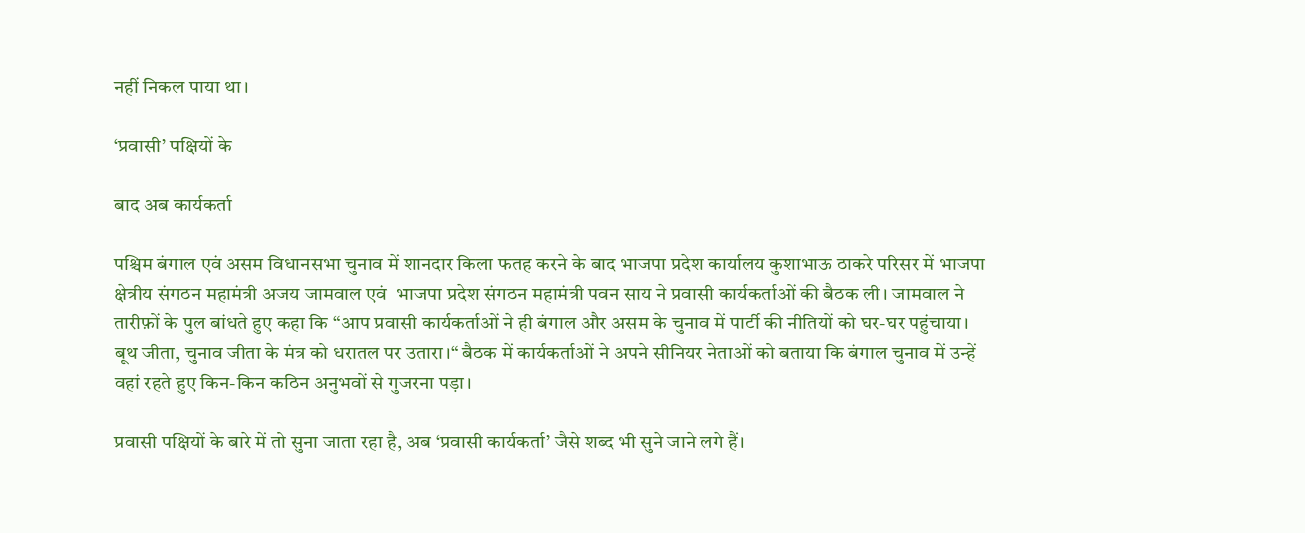नहीं निकल पाया था।

‘प्रवासी’ पक्षियों के

बाद अब कार्यकर्ता

पश्चिम बंगाल एवं असम विधानसभा चुनाव में शानदार किला फतह करने के बाद भाजपा प्रदेश कार्यालय कुशाभाऊ ठाकरे परिसर में भाजपा क्षेत्रीय संगठन महामंत्री अजय जामवाल एवं  भाजपा प्रदेश संगठन महामंत्री पवन साय ने प्रवासी कार्यकर्ताओं की बैठक ली। जामवाल ने तारीफ़ों के पुल बांधते हुए कहा कि “आप प्रवासी कार्यकर्ताओं ने ही बंगाल और असम के चुनाव में पार्टी की नीतियों को घर-घर पहुंचाया। बूथ जीता, चुनाव जीता के मंत्र को धरातल पर उतारा।“ बैठक में कार्यकर्ताओं ने अपने सीनियर नेताओं को बताया कि बंगाल चुनाव में उन्हें वहां रहते हुए किन-किन कठिन अनुभवों से गुजरना पड़ा।

प्रवासी पक्षियों के बारे में तो सुना जाता रहा है, अब ‘प्रवासी कार्यकर्ता’ जैसे शब्द भी सुने जाने लगे हैं।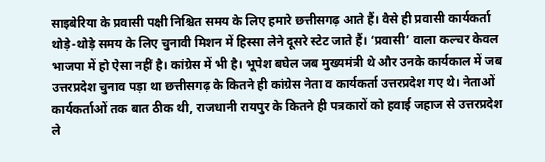साइबेरिया के प्रवासी पक्षी निश्चित समय के लिए हमारे छत्तीसगढ़ आते हैं। वैसे ही प्रवासी कार्यकर्ता थोड़े-थोड़े समय के लिए चुनावी मिशन में हिस्सा लेने दूसरे स्टेट जाते हैं। ‘प्रवासी’ वाला कल्चर केवल भाजपा में हो ऐसा नहीं है। कांग्रेस में भी है। भूपेश बघेल जब मुख्यमंत्री थे और उनके कार्यकाल में जब उत्तरप्रदेश चुनाव पड़ा था छत्तीसगढ़ के कितने ही कांग्रेस नेता व कार्यकर्ता उत्तरप्रदेश गए थे। नेताओं कार्यकर्ताओं तक बात ठीक थी, राजधानी रायपुर के कितने ही पत्रकारों को हवाई जहाज से उत्तरप्रदेश ले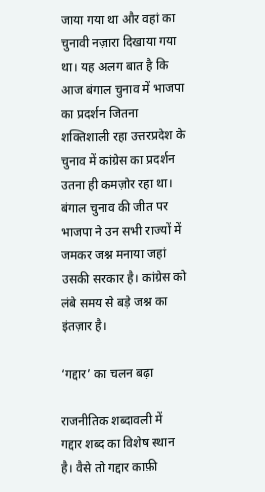जाया गया था और वहां का चुनावी नज़ारा दिखाया गया था। यह अलग बात है कि आज बंगाल चुनाव में भाजपा का प्रदर्शन जितना शक्तिशाली रहा उत्तरप्रदेश के चुनाव में कांग्रेस का प्रदर्शन उतना ही कमज़ोर रहा था। बंगाल चुनाव की जीत पर भाजपा ने उन सभी राज्यों में जमकर जश्न मनाया जहां उसकी सरकार है। कांग्रेस को लंबे समय से बड़े जश्न का इंतज़ार है।

‘गद्दार’ का चलन बढ़ा

राजनीतिक शब्दावली में गद्दार शब्द का विशेष स्थान है। वैसे तो गद्दार काफ़ी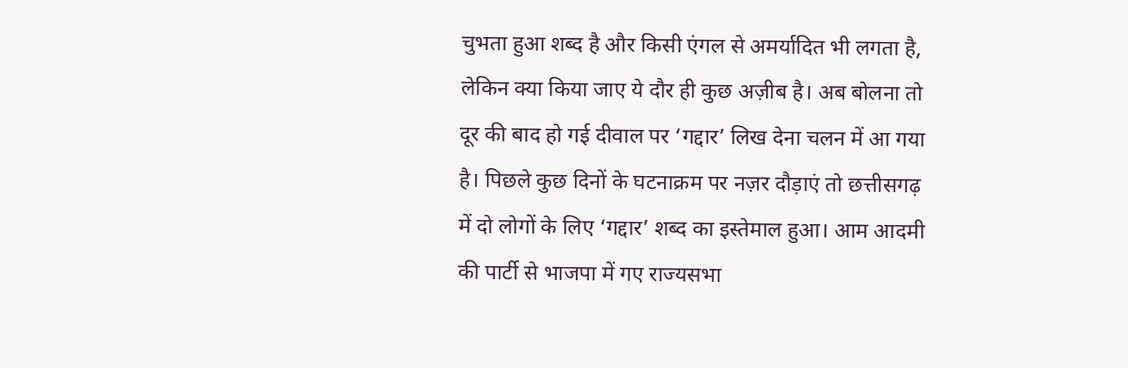चुभता हुआ शब्द है और किसी एंगल से अमर्यादित भी लगता है, लेकिन क्या किया जाए ये दौर ही कुछ अज़ीब है। अब बोलना तो दूर की बाद हो गई दीवाल पर ‘गद्दार’ लिख देना चलन में आ गया है। पिछले कुछ दिनों के घटनाक्रम पर नज़र दौड़ाएं तो छत्तीसगढ़ में दो लोगों के लिए ‘गद्दार’ शब्द का इस्तेमाल हुआ। आम आदमी की पार्टी से भाजपा में गए राज्यसभा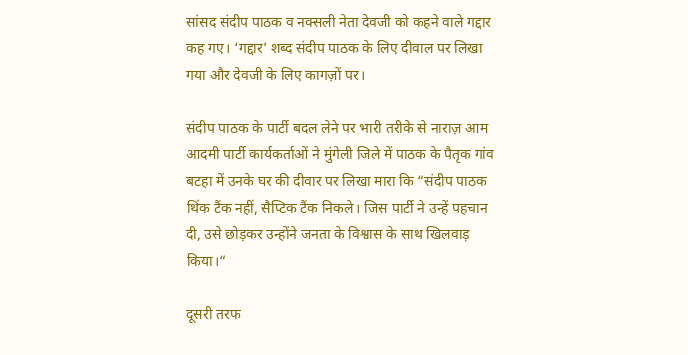सांसद संदीप पाठक व नक्सली नेता देवजी को कहने वाले गद्दार कह गए। ‘गद्दार’ शब्द संदीप पाठक के लिए दीवाल पर लिखा गया और देवजी के लिए कागज़ों पर।

संदीप पाठक के पार्टी बदल लेने पर भारी तरीके से नाराज़ आम आदमी पार्टी कार्यकर्ताओं ने मुंगेली जिले में पाठक के पैतृक गांव बटहा में उनके घर की दीवार पर लिखा मारा कि “संदीप पाठक थिंक टैंक नहीं, सैप्टिक टैंक निकले। जिस पार्टी ने उन्हें पहचान दी, उसे छोड़कर उन्होंने जनता के विश्वास के साथ खिलवाड़ किया।“

दूसरी तरफ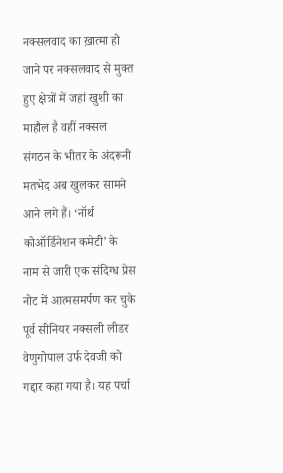नक्सलवाद का ख़ात्मा हो जाने पर नक्सलवाद से मुक्त हुए क्षेत्रों में जहां खुशी का माहौल है वहीं नक्सल संगठन के भीतर के अंदरूनी मतभेद अब खुलकर सामने आने लगे हैं। ‘नॉर्थ कोऑर्डिनेशन कमेटी’ के नाम से जारी एक संदिग्ध प्रेस नोट में आत्मसमर्पण कर चुके पूर्व सीनियर नक्सली लीडर वेणुगोपाल उर्फ देवजी को गद्दार कहा गया है। यह पर्चा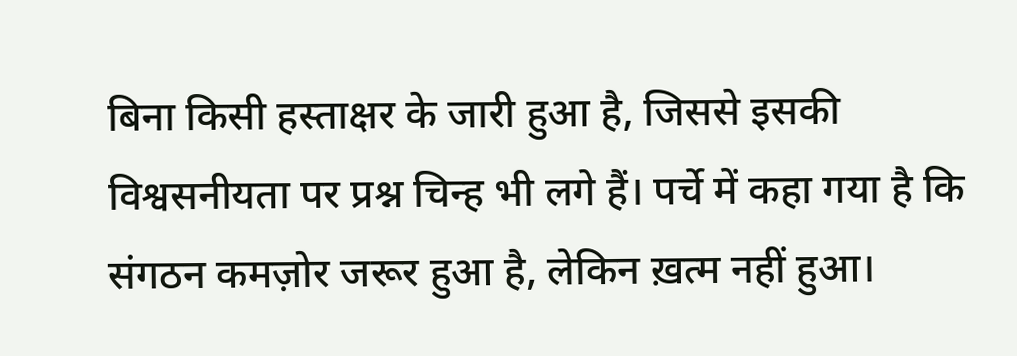बिना किसी हस्ताक्षर के जारी हुआ है, जिससे इसकी विश्वसनीयता पर प्रश्न चिन्ह भी लगे हैं। पर्चे में कहा गया है कि संगठन कमज़ोर जरूर हुआ है, लेकिन ख़त्म नहीं हुआ।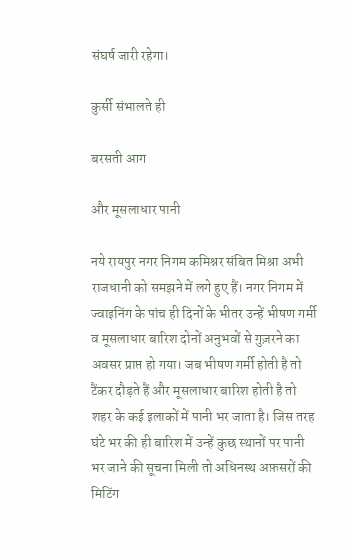संघर्ष जारी रहेगा।

कुर्सी संभालते ही

बरसती आग

और मूसलाधार पानी

नये रायपुर नगर निगम कमिश्नर संबित मिश्रा अभी राजधानी को समझने में लगे हुए हैं। नगर निगम में ज्वाइनिंग के पांच ही दिनों के भीतर उन्हें भीषण गर्मी व मूसलाधार बारिश दोनों अनुभवों से गुज़रने का अवसर प्राप्त हो गया। जब भीषण गर्मी होती है तो टैंकर दौड़ते हैं और मूसलाधार बारिश होती है तो शहर के कई इलाकों में पानी भर जाता है। जिस तरह घंटे भर की ही बारिश में उन्हें कुछ स्थानों पर पानी भर जाने की सूचना मिली तो अधिनस्थ अफ़सरों की मिटिंग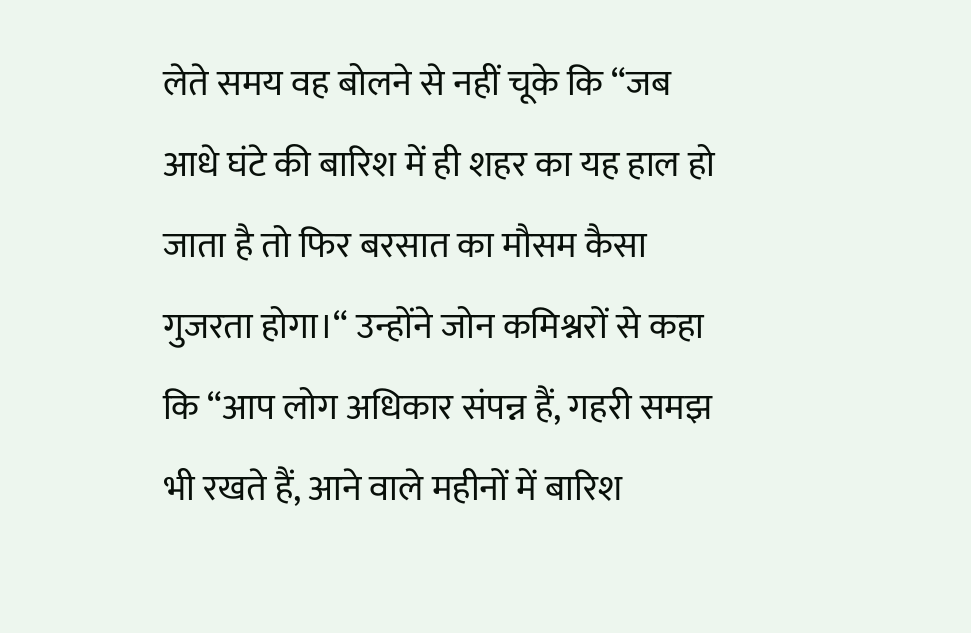लेते समय वह बोलने से नहीं चूके कि “जब आधे घंटे की बारिश में ही शहर का यह हाल हो जाता है तो फिर बरसात का मौसम कैसा गुजरता होगा।“ उन्होंने जोन कमिश्नरों से कहा कि “आप लोग अधिकार संपन्न हैं, गहरी समझ भी रखते हैं, आने वाले महीनों में बारिश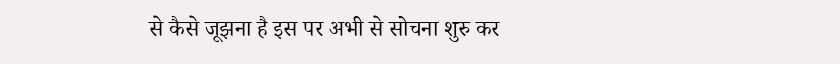से कैसे जूझना है इस पर अभी से सोचना शुरु कर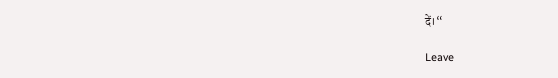दें।“

Leave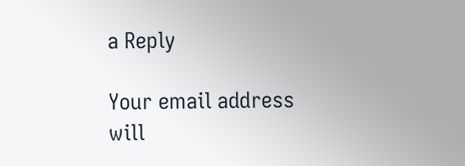a Reply

Your email address will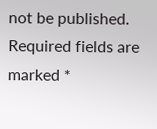not be published. Required fields are marked *